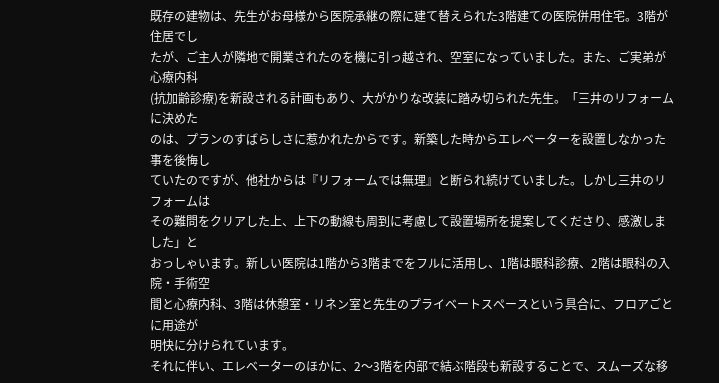既存の建物は、先生がお母様から医院承継の際に建て替えられた3階建ての医院併用住宅。3階が住居でし
たが、ご主人が隣地で開業されたのを機に引っ越され、空室になっていました。また、ご実弟が心療内科
(抗加齢診療)を新設される計画もあり、大がかりな改装に踏み切られた先生。「三井のリフォームに決めた
のは、プランのすばらしさに惹かれたからです。新築した時からエレベーターを設置しなかった事を後悔し
ていたのですが、他社からは『リフォームでは無理』と断られ続けていました。しかし三井のリフォームは
その難問をクリアした上、上下の動線も周到に考慮して設置場所を提案してくださり、感激しました」と
おっしゃいます。新しい医院は1階から3階までをフルに活用し、1階は眼科診療、2階は眼科の入院・手術空
間と心療内科、3階は休憩室・リネン室と先生のプライベートスペースという具合に、フロアごとに用途が
明快に分けられています。
それに伴い、エレベーターのほかに、2〜3階を内部で結ぶ階段も新設することで、スムーズな移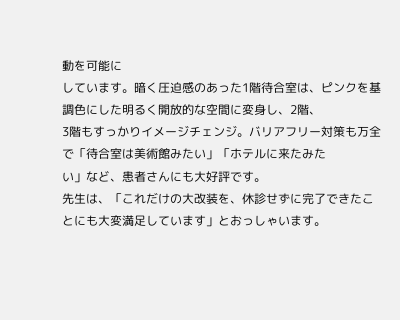動を可能に
しています。暗く圧迫感のあった1階待合室は、ピンクを基調色にした明るく開放的な空間に変身し、2階、
3階もすっかりイメージチェンジ。バリアフリー対策も万全で「待合室は美術館みたい」「ホテルに来たみた
い」など、患者さんにも大好評です。
先生は、「これだけの大改装を、休診せずに完了できたことにも大変満足しています」とおっしゃいます。